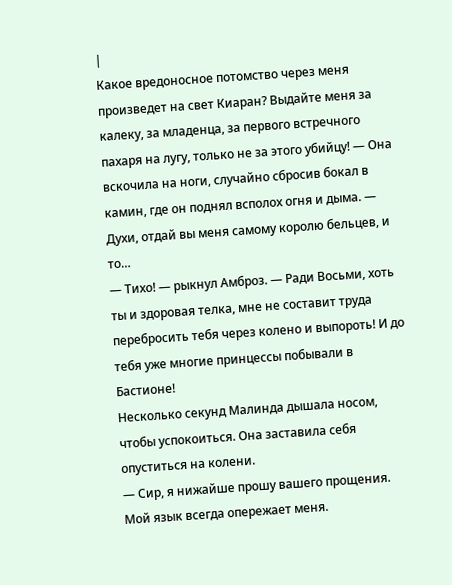|
Какое вредоносное потомство через меня произведет на свет Киаран? Выдайте меня за калеку, за младенца, за первого встречного пахаря на лугу, только не за этого убийцу! — Она вскочила на ноги, случайно сбросив бокал в камин, где он поднял всполох огня и дыма. — Духи, отдай вы меня самому королю бельцев, и то…
— Тихо! — рыкнул Амброз. — Ради Восьми, хоть ты и здоровая телка, мне не составит труда перебросить тебя через колено и выпороть! И до тебя уже многие принцессы побывали в Бастионе!
Несколько секунд Малинда дышала носом, чтобы успокоиться. Она заставила себя опуститься на колени.
— Сир, я нижайше прошу вашего прощения. Мой язык всегда опережает меня.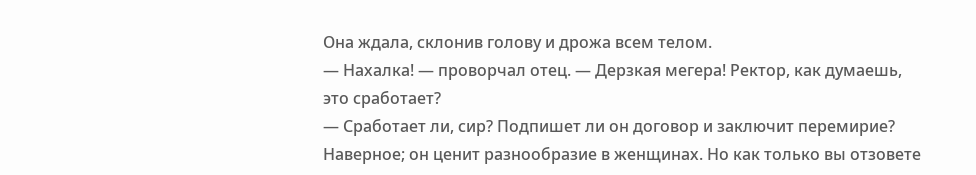Она ждала, склонив голову и дрожа всем телом.
— Нахалка! — проворчал отец. — Дерзкая мегера! Ректор, как думаешь, это сработает?
— Сработает ли, сир? Подпишет ли он договор и заключит перемирие? Наверное; он ценит разнообразие в женщинах. Но как только вы отзовете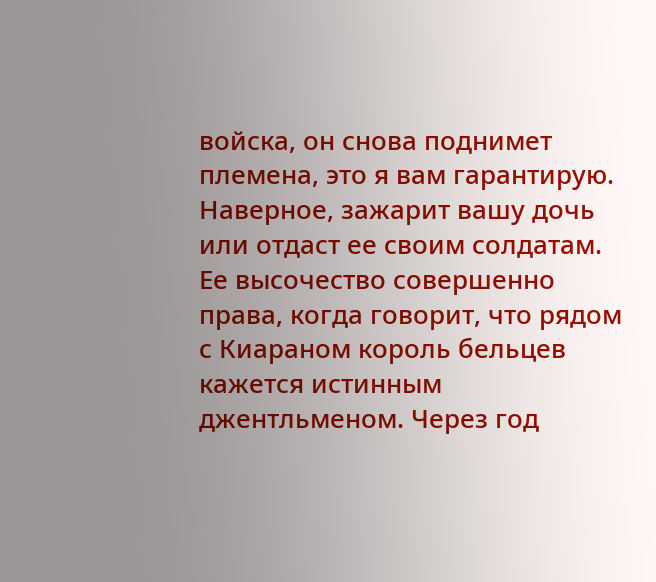войска, он снова поднимет племена, это я вам гарантирую. Наверное, зажарит вашу дочь или отдаст ее своим солдатам. Ее высочество совершенно права, когда говорит, что рядом с Киараном король бельцев кажется истинным джентльменом. Через год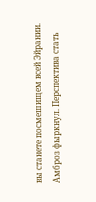вы станете посмешищем всей Эйрании.
Амброз фыркнул. Перспектива стать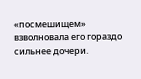«посмешищем» взволновала его гораздо сильнее дочери.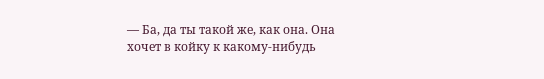— Ба, да ты такой же, как она. Она хочет в койку к какому-нибудь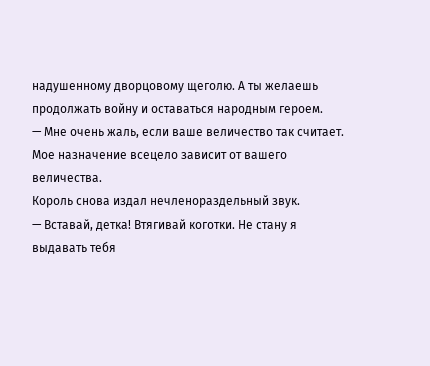надушенному дворцовому щеголю. А ты желаешь продолжать войну и оставаться народным героем.
— Мне очень жаль, если ваше величество так считает. Мое назначение всецело зависит от вашего величества.
Король снова издал нечленораздельный звук.
— Вставай, детка! Втягивай коготки. Не стану я выдавать тебя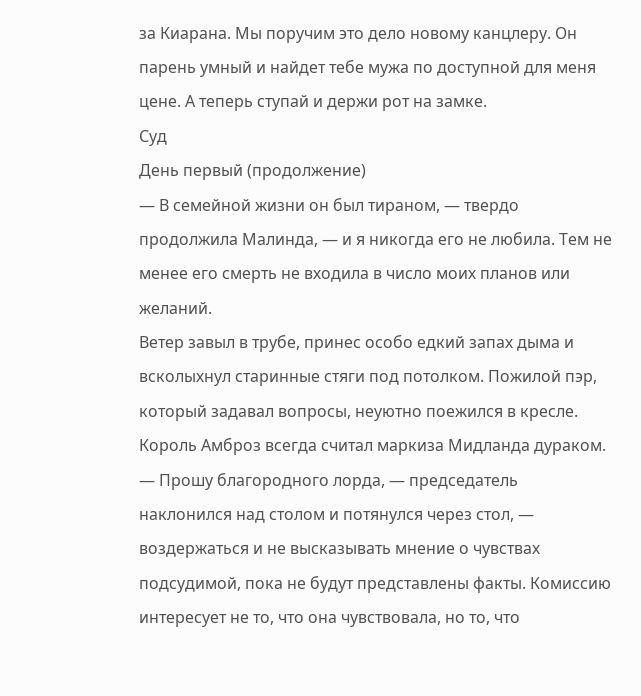за Киарана. Мы поручим это дело новому канцлеру. Он парень умный и найдет тебе мужа по доступной для меня цене. А теперь ступай и держи рот на замке.
Суд
День первый (продолжение)
— В семейной жизни он был тираном, — твердо продолжила Малинда, — и я никогда его не любила. Тем не менее его смерть не входила в число моих планов или желаний.
Ветер завыл в трубе, принес особо едкий запах дыма и всколыхнул старинные стяги под потолком. Пожилой пэр, который задавал вопросы, неуютно поежился в кресле. Король Амброз всегда считал маркиза Мидланда дураком.
— Прошу благородного лорда, — председатель наклонился над столом и потянулся через стол, — воздержаться и не высказывать мнение о чувствах подсудимой, пока не будут представлены факты. Комиссию интересует не то, что она чувствовала, но то, что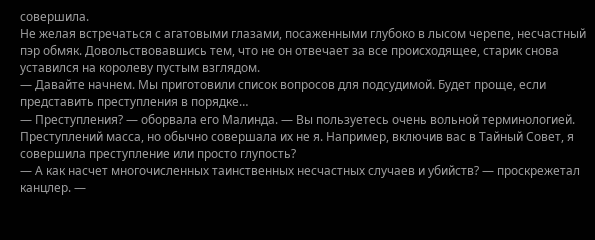совершила.
Не желая встречаться с агатовыми глазами, посаженными глубоко в лысом черепе, несчастный пэр обмяк. Довольствовавшись тем, что не он отвечает за все происходящее, старик снова уставился на королеву пустым взглядом.
— Давайте начнем. Мы приготовили список вопросов для подсудимой. Будет проще, если представить преступления в порядке…
— Преступления? — оборвала его Малинда. — Вы пользуетесь очень вольной терминологией. Преступлений масса, но обычно совершала их не я. Например, включив вас в Тайный Совет, я совершила преступление или просто глупость?
— А как насчет многочисленных таинственных несчастных случаев и убийств? — проскрежетал канцлер. —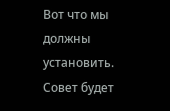Вот что мы должны установить. Совет будет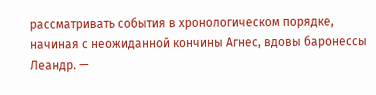рассматривать события в хронологическом порядке, начиная с неожиданной кончины Агнес, вдовы баронессы Леандр. —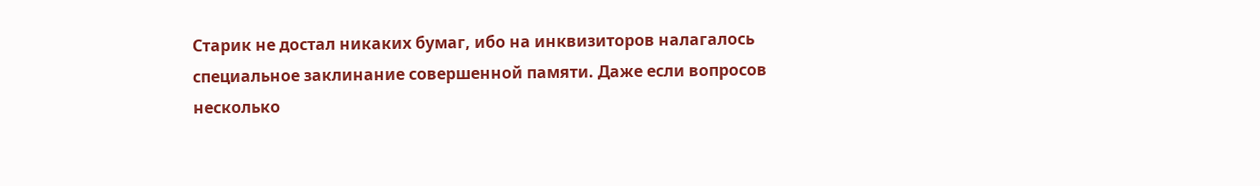Старик не достал никаких бумаг, ибо на инквизиторов налагалось специальное заклинание совершенной памяти. Даже если вопросов несколько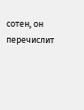сотен, он перечислит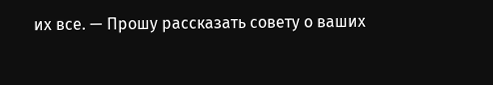их все. — Прошу рассказать совету о ваших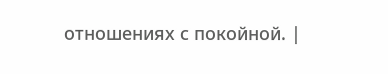отношениях с покойной. |